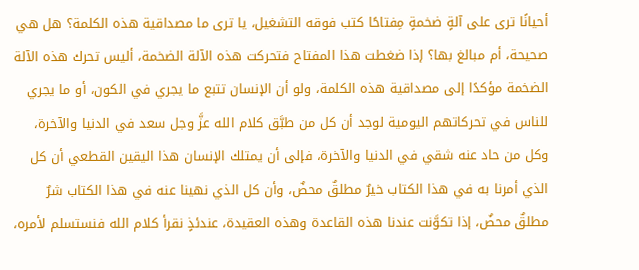أحيانًا ترى على آلةٍ ضخمةٍ مِفتاحًا كتب فوقه التشغيل، يا ترى ما مصداقية هذه الكلمة؟ هل هي صحيحة، أم مبالغ بها؟ إذا ضغطت هذا المفتاح فتحركت هذه الآلة الضخمة، أليس تحرك هذه الآلة الضخمة مؤكدًا إلى مصداقية هذه الكلمة، ولو أن الإنسان تتبع ما يجري في الكون، أو ما يجري للناس في تحركاتهم اليومية لوجد أن كل من طبَّق كلام الله عزَّ وجل سعد في الدنيا والآخرة، وكل من حاد عنه شقي في الدنيا والآخرة، فإلى أن يمتلك الإنسان هذا اليقين القطعي أن كل الذي أمرنا به في هذا الكتاب خيرٌ مطلقٌ محضٌ، وأن كل الذي نهينا عنه في هذا الكتاب شرٌ مطلقٌ محضٌ، إذا تكوَّنت عندنا هذه القاعدة وهذه العقيدة، عندئذٍ نقرأ كلام الله فنستسلم لأمره،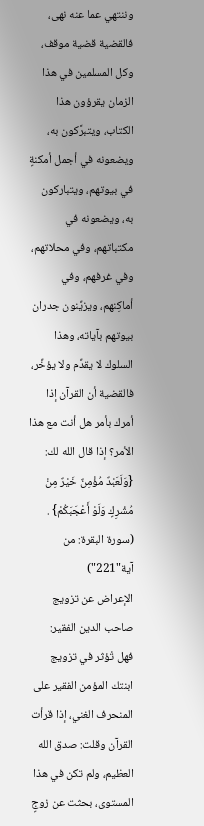وننتهي عما عنه نهى، فالقضية قضية موقف، وكل المسلمين في هذا الزمان يقرؤون هذا الكتاب، ويتبرَّكون به، ويضعونه في أجمل أمكنةٍ في بيوتهم، ويتباركون به، ويضعونه في مكتباتهم، وفي محلاتهم، وفي غرفهم، وفي أماكِنهم، ويزيِّنون جدران بيوتهم بآياته، وهذا السلوك لا يقدِّم ولا يؤخِّر، فالقضية أن القرآن إذا أمرك بأمر هل أنت مع هذا الأمر؟ إذا قال الله لك:
{وَلَعَبْدٌ مُؤْمِنٌ خَيْرٌ مِنْ مُشْرِكٍ وَلَوْ أَعْجَبَكُمْ} .
(سورة البقرة: من آية"221")
الإعراض عن تزويج صاحب الدين الفقير:
فهل تْؤثر في تزويج ابنتك المؤمن الفقير على المنحرف الغني، إذا قرأت القرآن وقلت: صدق الله العظيم، ولم تكن في هذا المستوى، بحثت عن زوجٍ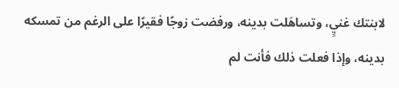لابنتك غنيٍ، وتساهَلت بدينه، ورفضت زوجًا فقيرًا على الرغم من تمسكه بدينه، وإذا فعلت ذلك فأنت لم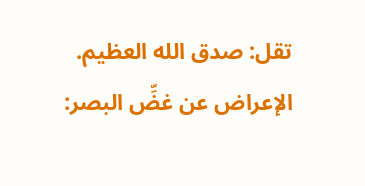تقل: صدق الله العظيم.
الإعراض عن غضِّ البصر: